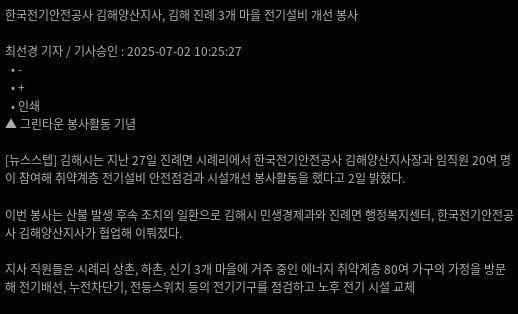한국전기안전공사 김해양산지사, 김해 진례 3개 마을 전기설비 개선 봉사

최선경 기자 / 기사승인 : 2025-07-02 10:25:27
  • -
  • +
  • 인쇄
▲ 그린타운 봉사활동 기념

[뉴스스텝] 김해시는 지난 27일 진례면 시례리에서 한국전기안전공사 김해양산지사장과 임직원 20여 명이 참여해 취약계층 전기설비 안전점검과 시설개선 봉사활동을 했다고 2일 밝혔다.

이번 봉사는 산불 발생 후속 조치의 일환으로 김해시 민생경제과와 진례면 행정복지센터, 한국전기안전공사 김해양산지사가 협업해 이뤄졌다.

지사 직원들은 시례리 상촌, 하촌, 신기 3개 마을에 거주 중인 에너지 취약계층 80여 가구의 가정을 방문해 전기배선, 누전차단기, 전등스위치 등의 전기기구를 점검하고 노후 전기 시설 교체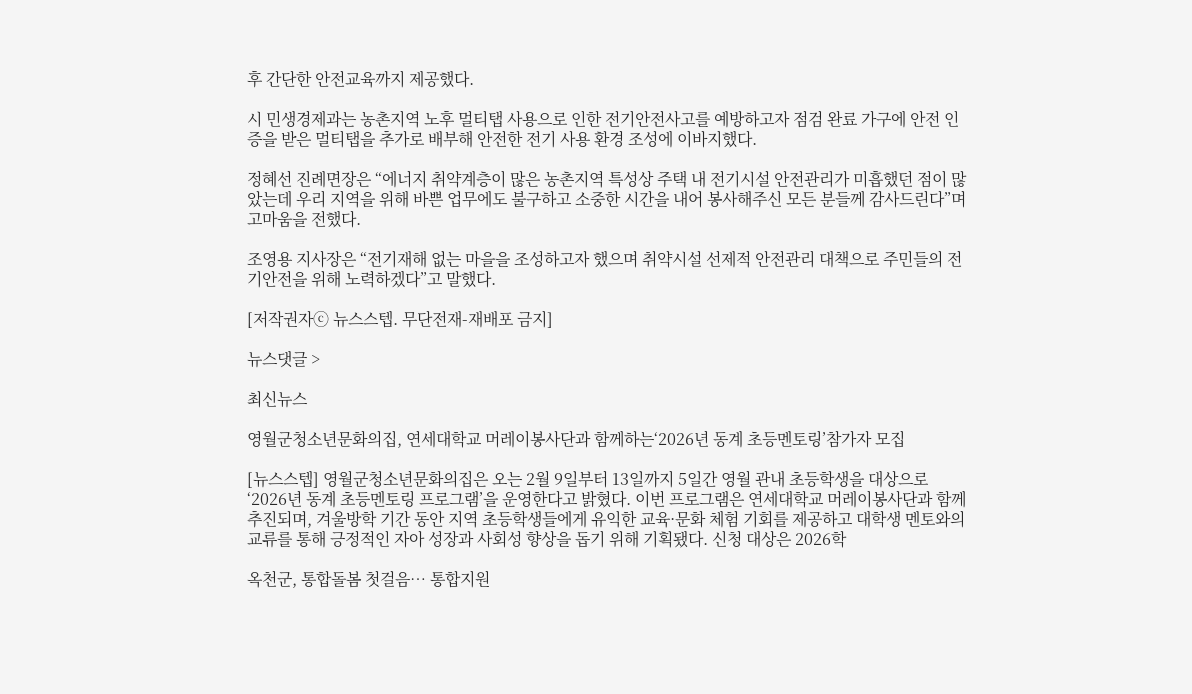후 간단한 안전교육까지 제공했다.

시 민생경제과는 농촌지역 노후 멀티탭 사용으로 인한 전기안전사고를 예방하고자 점검 완료 가구에 안전 인증을 받은 멀티탭을 추가로 배부해 안전한 전기 사용 환경 조성에 이바지했다.

정혜선 진례면장은 “에너지 취약계층이 많은 농촌지역 특성상 주택 내 전기시설 안전관리가 미흡했던 점이 많았는데 우리 지역을 위해 바쁜 업무에도 불구하고 소중한 시간을 내어 봉사해주신 모든 분들께 감사드린다”며 고마움을 전했다.

조영용 지사장은 “전기재해 없는 마을을 조성하고자 했으며 취약시설 선제적 안전관리 대책으로 주민들의 전기안전을 위해 노력하겠다”고 말했다.

[저작권자ⓒ 뉴스스텝. 무단전재-재배포 금지]

뉴스댓글 >

최신뉴스

영월군청소년문화의집, 연세대학교 머레이봉사단과 함께하는‘2026년 동계 초등멘토링’참가자 모집

[뉴스스텝] 영월군청소년문화의집은 오는 2월 9일부터 13일까지 5일간 영월 관내 초등학생을 대상으로 ‘2026년 동계 초등멘토링 프로그램’을 운영한다고 밝혔다. 이번 프로그램은 연세대학교 머레이봉사단과 함께 추진되며, 겨울방학 기간 동안 지역 초등학생들에게 유익한 교육·문화 체험 기회를 제공하고 대학생 멘토와의 교류를 통해 긍정적인 자아 성장과 사회성 향상을 돕기 위해 기획됐다. 신청 대상은 2026학

옥천군, 통합돌봄 첫걸음… 통합지원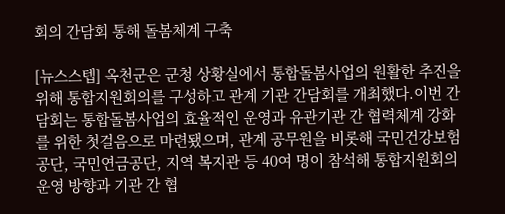회의 간담회 통해 돌봄체계 구축

[뉴스스텝] 옥천군은 군청 상황실에서 통합돌봄사업의 원활한 추진을 위해 통합지원회의를 구성하고 관계 기관 간담회를 개최했다.이번 간담회는 통합돌봄사업의 효율적인 운영과 유관기관 간 협력체계 강화를 위한 첫걸음으로 마련됐으며, 관계 공무원을 비롯해 국민건강보험공단, 국민연금공단, 지역 복지관 등 40여 명이 참석해 통합지원회의 운영 방향과 기관 간 협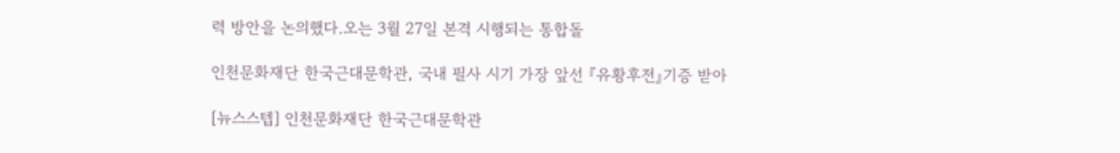력 방안을 논의했다.오는 3월 27일 본격 시행되는 통합돌

인천문화재단 한국근대문학관, 국내 필사 시기 가장 앞선 『유황후전』기증 받아

[뉴스스텝] 인천문화재단 한국근대문학관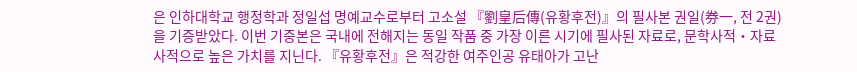은 인하대학교 행정학과 정일섭 명예교수로부터 고소설 『劉皇后傳(유황후전)』의 필사본 권일(券一, 전 2권)을 기증받았다. 이번 기증본은 국내에 전해지는 동일 작품 중 가장 이른 시기에 필사된 자료로, 문학사적・자료사적으로 높은 가치를 지닌다. 『유황후전』은 적강한 여주인공 유태아가 고난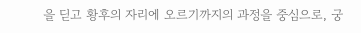을 딛고 황후의 자리에 오르기까지의 과정을 중심으로, 궁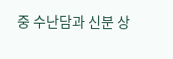중 수난담과 신분 상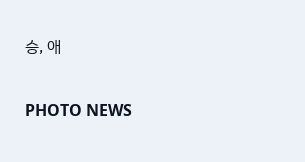승, 애

PHOTO NEWS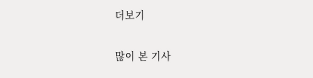더보기

많이 본 기사